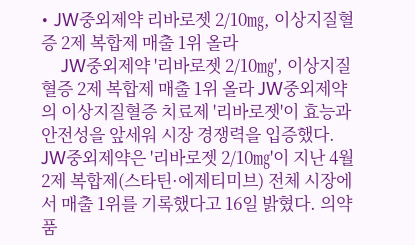• JW중외제약 리바로젯 2/10㎎, 이상지질혈증 2제 복합제 매출 1위 올라
    JW중외제약 '리바로젯 2/10㎎', 이상지질혈증 2제 복합제 매출 1위 올라 JW중외제약의 이상지질혈증 치료제 '리바로젯'이 효능과 안전성을 앞세워 시장 경쟁력을 입증했다. JW중외제약은 '리바로젯 2/10㎎'이 지난 4월 2제 복합제(스타틴·에제티미브) 전체 시장에서 매출 1위를 기록했다고 16일 밝혔다. 의약품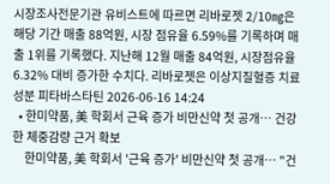시장조사전문기관 유비스트에 따르면 리바로젯 2/10㎎은 해당 기간 매출 88억원, 시장 점유율 6.59%를 기록하며 매출 1위를 기록했다. 지난해 12월 매출 84억원, 시장점유율 6.32% 대비 증가한 수치다. 리바로젯은 이상지질혈증 치료 성분 피타바스타틴 2026-06-16 14:24
  • 한미약품, 美 학회서 근육 증가 비만신약 첫 공개… 건강한 체중감량 근거 확보
    한미약품, 美 학회서 '근육 증가' 비만신약 첫 공개… "건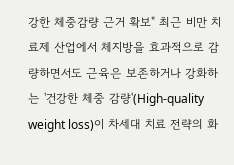강한 체중감량 근거 확보" 최근 비만 치료제 산업에서 체지방을 효과적으로 감량하면서도 근육은 보존하거나 강화하는 '건강한 체중 감량'(High-quality weight loss)이 차세대 치료 전략의 화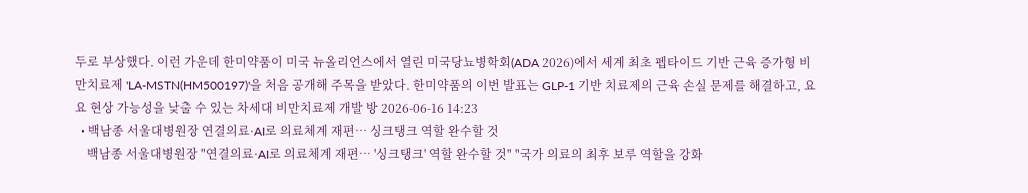두로 부상했다. 이런 가운데 한미약품이 미국 뉴올리언스에서 열린 미국당뇨병학회(ADA 2026)에서 세계 최초 펩타이드 기반 근육 증가형 비만치료제 'LA-MSTN(HM500197)'을 처음 공개해 주목을 받았다. 한미약품의 이번 발표는 GLP-1 기반 치료제의 근육 손실 문제를 해결하고, 요요 현상 가능성을 낮출 수 있는 차세대 비만치료제 개발 방 2026-06-16 14:23
  • 백남종 서울대병원장 연결의료·AI로 의료체계 재편… 싱크탱크 역할 완수할 것
    백남종 서울대병원장 "연결의료·AI로 의료체계 재편… '싱크탱크' 역할 완수할 것" "국가 의료의 최후 보루 역할을 강화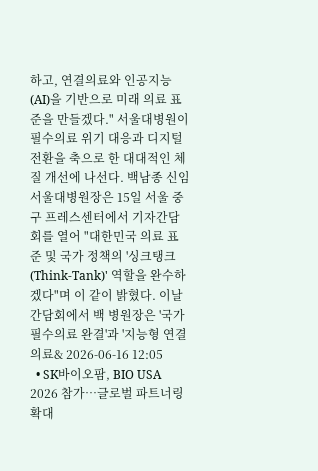하고, 연결의료와 인공지능(AI)을 기반으로 미래 의료 표준을 만들겠다." 서울대병원이 필수의료 위기 대응과 디지털 전환을 축으로 한 대대적인 체질 개선에 나선다. 백남종 신임 서울대병원장은 15일 서울 중구 프레스센터에서 기자간담회를 열어 "대한민국 의료 표준 및 국가 정책의 '싱크탱크(Think-Tank)' 역할을 완수하겠다"며 이 같이 밝혔다. 이날 간담회에서 백 병원장은 '국가 필수의료 완결'과 '지능형 연결 의료& 2026-06-16 12:05
  • SK바이오팜, BIO USA 2026 참가…글로벌 파트너링 확대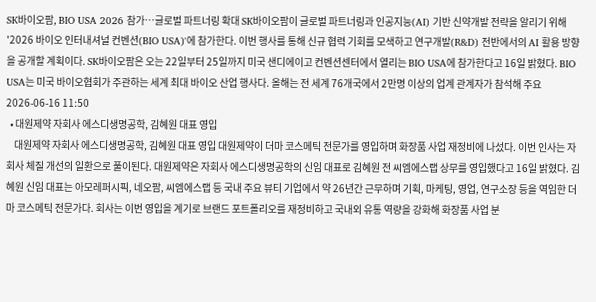SK바이오팜, BIO USA 2026 참가…글로벌 파트너링 확대 SK바이오팜이 글로벌 파트너링과 인공지능(AI) 기반 신약개발 전략을 알리기 위해 '2026 바이오 인터내셔널 컨벤션(BIO USA)'에 참가한다. 이번 행사를 통해 신규 협력 기회를 모색하고 연구개발(R&D) 전반에서의 AI 활용 방향을 공개할 계획이다. SK바이오팜은 오는 22일부터 25일까지 미국 샌디에이고 컨벤션센터에서 열리는 BIO USA에 참가한다고 16일 밝혔다. BIO USA는 미국 바이오협회가 주관하는 세계 최대 바이오 산업 행사다. 올해는 전 세계 76개국에서 2만명 이상의 업계 관계자가 참석해 주요 2026-06-16 11:50
  • 대원제약 자회사 에스디생명공학, 김혜원 대표 영입
    대원제약 자회사 에스디생명공학, 김혜원 대표 영입 대원제약이 더마 코스메틱 전문가를 영입하며 화장품 사업 재정비에 나섰다. 이번 인사는 자회사 체질 개선의 일환으로 풀이된다. 대원제약은 자회사 에스디생명공학의 신임 대표로 김혜원 전 씨엠에스랩 상무를 영입했다고 16일 밝혔다. 김혜원 신임 대표는 아모레퍼시픽, 네오팜, 씨엠에스랩 등 국내 주요 뷰티 기업에서 약 26년간 근무하며 기획, 마케팅, 영업, 연구소장 등을 역임한 더마 코스메틱 전문가다. 회사는 이번 영입을 계기로 브랜드 포트폴리오를 재정비하고 국내외 유통 역량을 강화해 화장품 사업 분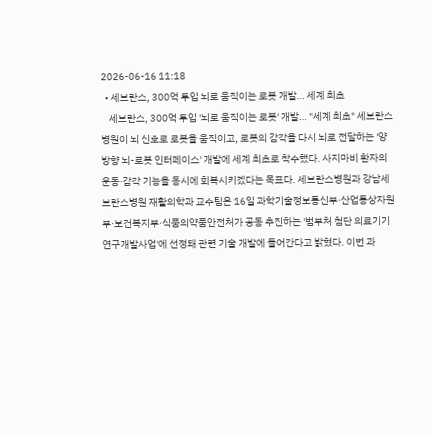2026-06-16 11:18
  • 세브란스, 300억 투입 뇌로 움직이는 로봇 개발… 세계 최초
    세브란스, 300억 투입 '뇌로 움직이는 로봇' 개발… "세계 최초" 세브란스병원이 뇌 신호로 로봇을 움직이고, 로봇의 감각을 다시 뇌로 전달하는 '양방향 뇌-로봇 인터페이스' 개발에 세계 최초로 착수했다. 사지마비 환자의 운동·감각 기능을 동시에 회복시키겠다는 목표다. 세브란스병원과 강남세브란스병원 재활의학과 교수팀은 16일 과학기술정보통신부·산업통상자원부·보건복지부·식품의약품안전처가 공동 추진하는 '범부처 첨단 의료기기 연구개발사업'에 선정돼 관련 기술 개발에 들어간다고 밝혔다. 이번 과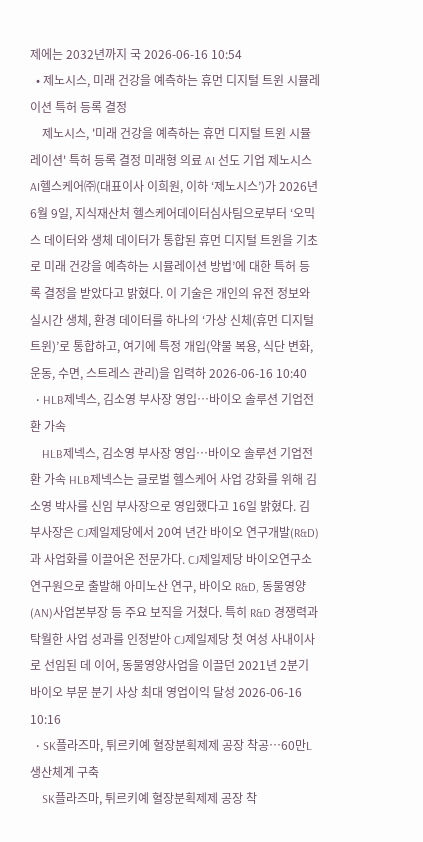제에는 2032년까지 국 2026-06-16 10:54
  • 제노시스, 미래 건강을 예측하는 휴먼 디지털 트윈 시뮬레이션 특허 등록 결정
    제노시스, '미래 건강을 예측하는 휴먼 디지털 트윈 시뮬레이션' 특허 등록 결정 미래형 의료 AI 선도 기업 제노시스AI헬스케어㈜(대표이사 이희원, 이하 ‘제노시스’)가 2026년 6월 9일, 지식재산처 헬스케어데이터심사팀으로부터 ‘오믹스 데이터와 생체 데이터가 통합된 휴먼 디지털 트윈을 기초로 미래 건강을 예측하는 시뮬레이션 방법’에 대한 특허 등록 결정을 받았다고 밝혔다. 이 기술은 개인의 유전 정보와 실시간 생체, 환경 데이터를 하나의 ‘가상 신체(휴먼 디지털 트윈)’로 통합하고, 여기에 특정 개입(약물 복용, 식단 변화, 운동, 수면, 스트레스 관리)을 입력하 2026-06-16 10:40
  • HLB제넥스, 김소영 부사장 영입…바이오 솔루션 기업전환 가속
    HLB제넥스, 김소영 부사장 영입…바이오 솔루션 기업전환 가속 HLB제넥스는 글로벌 헬스케어 사업 강화를 위해 김소영 박사를 신임 부사장으로 영입했다고 16일 밝혔다. 김 부사장은 CJ제일제당에서 20여 년간 바이오 연구개발(R&D)과 사업화를 이끌어온 전문가다. CJ제일제당 바이오연구소 연구원으로 출발해 아미노산 연구, 바이오 R&D, 동물영양(AN)사업본부장 등 주요 보직을 거쳤다. 특히 R&D 경쟁력과 탁월한 사업 성과를 인정받아 CJ제일제당 첫 여성 사내이사로 선임된 데 이어, 동물영양사업을 이끌던 2021년 2분기 바이오 부문 분기 사상 최대 영업이익 달성 2026-06-16 10:16
  • SK플라즈마, 튀르키예 혈장분획제제 공장 착공…60만L 생산체계 구축
    SK플라즈마, 튀르키예 혈장분획제제 공장 착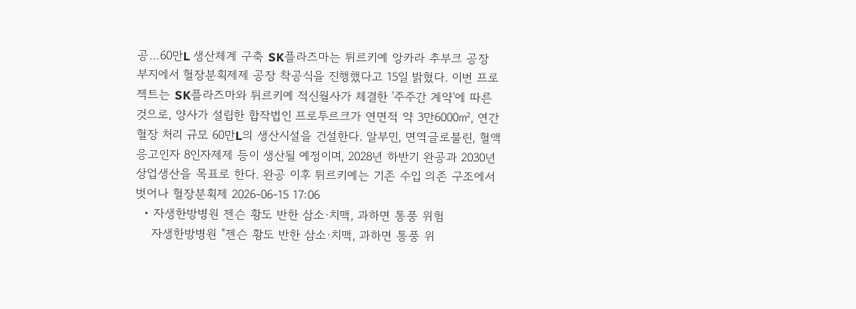공…60만L 생산체계 구축 SK플라즈마는 튀르키예 앙카라 추부크 공장 부지에서 혈장분획제제 공장 착공식을 진행했다고 15일 밝혔다. 이번 프로젝트는 SK플라즈마와 튀르키예 적신월사가 체결한 '주주간 계약'에 따른 것으로, 양사가 설립한 합작법인 프로투르크가 연면적 약 3만6000㎡, 연간 혈장 처리 규모 60만L의 생산시설을 건설한다. 알부민, 면역글로불린, 혈액응고인자 8인자제제 등이 생산될 예정이며, 2028년 하반기 완공과 2030년 상업생산을 목표로 한다. 완공 이후 튀르키예는 기존 수입 의존 구조에서 벗어나 혈장분획제 2026-06-15 17:06
  • 자생한방병원 젠슨 황도 반한 삼소·치맥, 과하면 통풍 위험
    자생한방병원 "젠슨 황도 반한 삼소·치맥, 과하면 통풍 위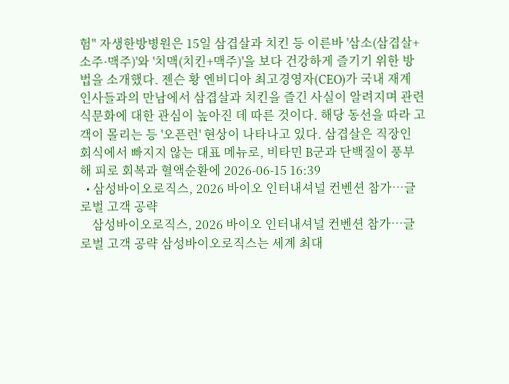험" 자생한방병원은 15일 삼겹살과 치킨 등 이른바 '삼소(삼겹살+소주·맥주)'와 '치맥(치킨+맥주)'을 보다 건강하게 즐기기 위한 방법을 소개했다. 젠슨 황 엔비디아 최고경영자(CEO)가 국내 재계 인사들과의 만남에서 삼겹살과 치킨을 즐긴 사실이 알려지며 관련 식문화에 대한 관심이 높아진 데 따른 것이다. 해당 동선을 따라 고객이 몰리는 등 '오픈런' 현상이 나타나고 있다. 삼겹살은 직장인 회식에서 빠지지 않는 대표 메뉴로, 비타민 B군과 단백질이 풍부해 피로 회복과 혈액순환에 2026-06-15 16:39
  • 삼성바이오로직스, 2026 바이오 인터내셔널 컨벤션 참가…글로벌 고객 공략
    삼성바이오로직스, 2026 바이오 인터내셔널 컨벤션 참가…글로벌 고객 공략 삼성바이오로직스는 세계 최대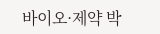바이오·제약 박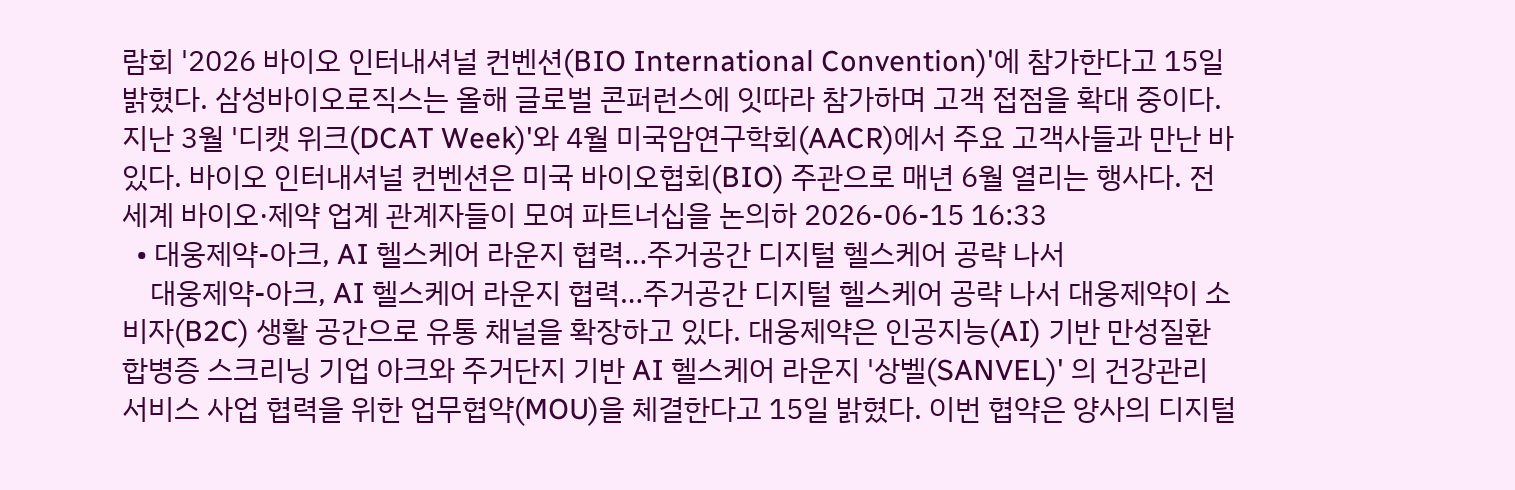람회 '2026 바이오 인터내셔널 컨벤션(BIO International Convention)'에 참가한다고 15일 밝혔다. 삼성바이오로직스는 올해 글로벌 콘퍼런스에 잇따라 참가하며 고객 접점을 확대 중이다. 지난 3월 '디캣 위크(DCAT Week)'와 4월 미국암연구학회(AACR)에서 주요 고객사들과 만난 바 있다. 바이오 인터내셔널 컨벤션은 미국 바이오협회(BIO) 주관으로 매년 6월 열리는 행사다. 전 세계 바이오·제약 업계 관계자들이 모여 파트너십을 논의하 2026-06-15 16:33
  • 대웅제약-아크, AI 헬스케어 라운지 협력…주거공간 디지털 헬스케어 공략 나서
    대웅제약-아크, AI 헬스케어 라운지 협력…주거공간 디지털 헬스케어 공략 나서 대웅제약이 소비자(B2C) 생활 공간으로 유통 채널을 확장하고 있다. 대웅제약은 인공지능(AI) 기반 만성질환 합병증 스크리닝 기업 아크와 주거단지 기반 AI 헬스케어 라운지 '상벨(SANVEL)' 의 건강관리 서비스 사업 협력을 위한 업무협약(MOU)을 체결한다고 15일 밝혔다. 이번 협약은 양사의 디지털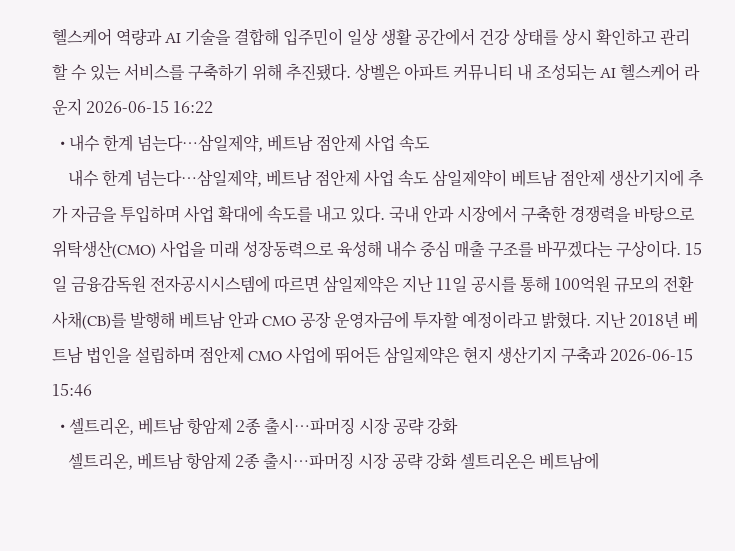헬스케어 역량과 AI 기술을 결합해 입주민이 일상 생활 공간에서 건강 상태를 상시 확인하고 관리할 수 있는 서비스를 구축하기 위해 추진됐다. 상벨은 아파트 커뮤니티 내 조성되는 AI 헬스케어 라운지 2026-06-15 16:22
  • 내수 한계 넘는다…삼일제약, 베트남 점안제 사업 속도
    내수 한계 넘는다…삼일제약, 베트남 점안제 사업 속도 삼일제약이 베트남 점안제 생산기지에 추가 자금을 투입하며 사업 확대에 속도를 내고 있다. 국내 안과 시장에서 구축한 경쟁력을 바탕으로 위탁생산(CMO) 사업을 미래 성장동력으로 육성해 내수 중심 매출 구조를 바꾸겠다는 구상이다. 15일 금융감독원 전자공시시스템에 따르면 삼일제약은 지난 11일 공시를 통해 100억원 규모의 전환사채(CB)를 발행해 베트남 안과 CMO 공장 운영자금에 투자할 예정이라고 밝혔다. 지난 2018년 베트남 법인을 설립하며 점안제 CMO 사업에 뛰어든 삼일제약은 현지 생산기지 구축과 2026-06-15 15:46
  • 셀트리온, 베트남 항암제 2종 출시…파머징 시장 공략 강화
    셀트리온, 베트남 항암제 2종 출시…파머징 시장 공략 강화 셀트리온은 베트남에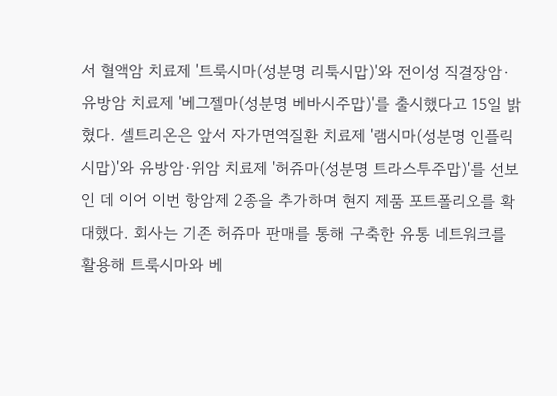서 혈액암 치료제 '트룩시마(성분명 리툭시맙)'와 전이성 직결장암·유방암 치료제 '베그젤마(성분명 베바시주맙)'를 출시했다고 15일 밝혔다. 셀트리온은 앞서 자가면역질환 치료제 '램시마(성분명 인플릭시맙)'와 유방암·위암 치료제 '허쥬마(성분명 트라스투주맙)'를 선보인 데 이어 이번 항암제 2종을 추가하며 현지 제품 포트폴리오를 확대했다. 회사는 기존 허쥬마 판매를 통해 구축한 유통 네트워크를 활용해 트룩시마와 베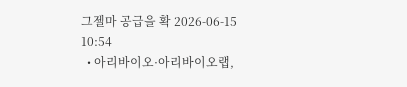그젤마 공급을 확 2026-06-15 10:54
  • 아리바이오·아리바이오랩,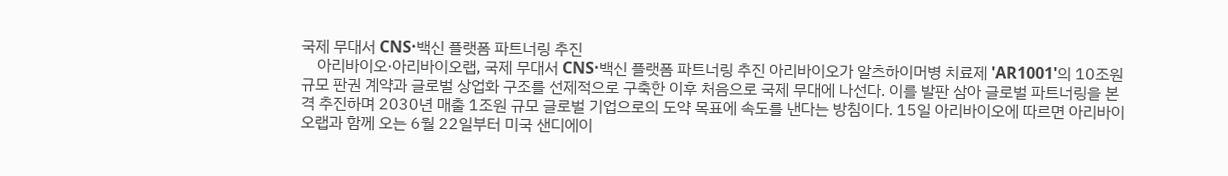국제 무대서 CNS·백신 플랫폼 파트너링 추진
    아리바이오·아리바이오랩, 국제 무대서 CNS·백신 플랫폼 파트너링 추진 아리바이오가 알츠하이머병 치료제 'AR1001'의 10조원 규모 판권 계약과 글로벌 상업화 구조를 선제적으로 구축한 이후 처음으로 국제 무대에 나선다. 이를 발판 삼아 글로벌 파트너링을 본격 추진하며 2030년 매출 1조원 규모 글로벌 기업으로의 도약 목표에 속도를 낸다는 방침이다. 15일 아리바이오에 따르면 아리바이오랩과 함께 오는 6월 22일부터 미국 샌디에이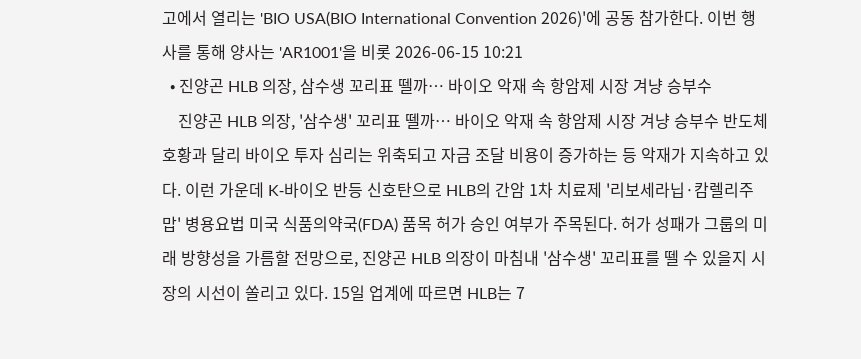고에서 열리는 'BIO USA(BIO International Convention 2026)'에 공동 참가한다. 이번 행사를 통해 양사는 'AR1001'을 비롯 2026-06-15 10:21
  • 진양곤 HLB 의장, 삼수생 꼬리표 뗄까… 바이오 악재 속 항암제 시장 겨냥 승부수
    진양곤 HLB 의장, '삼수생' 꼬리표 뗄까… 바이오 악재 속 항암제 시장 겨냥 승부수 반도체 호황과 달리 바이오 투자 심리는 위축되고 자금 조달 비용이 증가하는 등 악재가 지속하고 있다. 이런 가운데 K‑바이오 반등 신호탄으로 HLB의 간암 1차 치료제 '리보세라닙·캄렐리주맙' 병용요법 미국 식품의약국(FDA) 품목 허가 승인 여부가 주목된다. 허가 성패가 그룹의 미래 방향성을 가름할 전망으로, 진양곤 HLB 의장이 마침내 '삼수생' 꼬리표를 뗄 수 있을지 시장의 시선이 쏠리고 있다. 15일 업계에 따르면 HLB는 7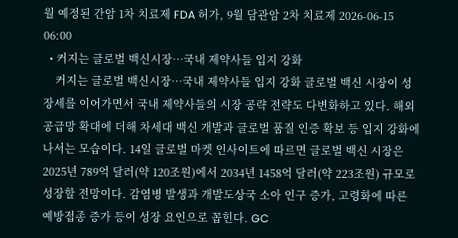월 예정된 간암 1차 치료제 FDA 허가, 9월 담관암 2차 치료제 2026-06-15 06:00
  • 커지는 글로벌 백신시장…국내 제약사들 입지 강화
    커지는 글로벌 백신시장…국내 제약사들 입지 강화 글로벌 백신 시장이 성장세를 이어가면서 국내 제약사들의 시장 공략 전략도 다변화하고 있다. 해외 공급망 확대에 더해 차세대 백신 개발과 글로벌 품질 인증 확보 등 입지 강화에 나서는 모습이다. 14일 글로벌 마켓 인사이트에 따르면 글로벌 백신 시장은 2025년 789억 달러(약 120조원)에서 2034년 1458억 달러(약 223조원) 규모로 성장할 전망이다. 감염병 발생과 개발도상국 소아 인구 증가, 고령화에 따른 예방접종 증가 등이 성장 요인으로 꼽힌다. GC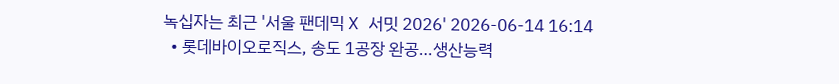녹십자는 최근 '서울 팬데믹 X 서밋 2026' 2026-06-14 16:14
  • 롯데바이오로직스, 송도 1공장 완공…생산능력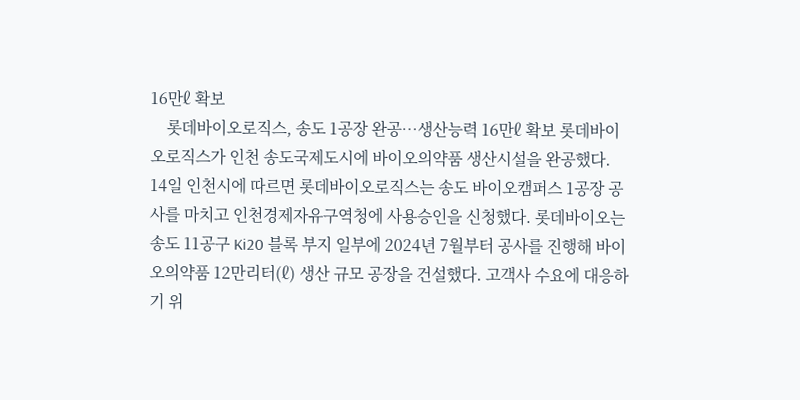16만ℓ 확보
    롯데바이오로직스, 송도 1공장 완공…생산능력 16만ℓ 확보 롯데바이오로직스가 인천 송도국제도시에 바이오의약품 생산시설을 완공했다. 14일 인천시에 따르면 롯데바이오로직스는 송도 바이오캠퍼스 1공장 공사를 마치고 인천경제자유구역청에 사용승인을 신청했다. 롯데바이오는 송도 11공구 Ki20 블록 부지 일부에 2024년 7월부터 공사를 진행해 바이오의약품 12만리터(ℓ) 생산 규모 공장을 건설했다. 고객사 수요에 대응하기 위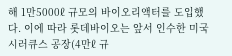해 1만5000ℓ 규모의 바이오리액터를 도입했다. 이에 따라 롯데바이오는 앞서 인수한 미국 시러큐스 공장(4만ℓ 규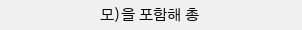모)을 포함해 총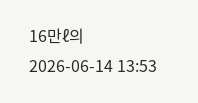16만ℓ의 2026-06-14 13:53